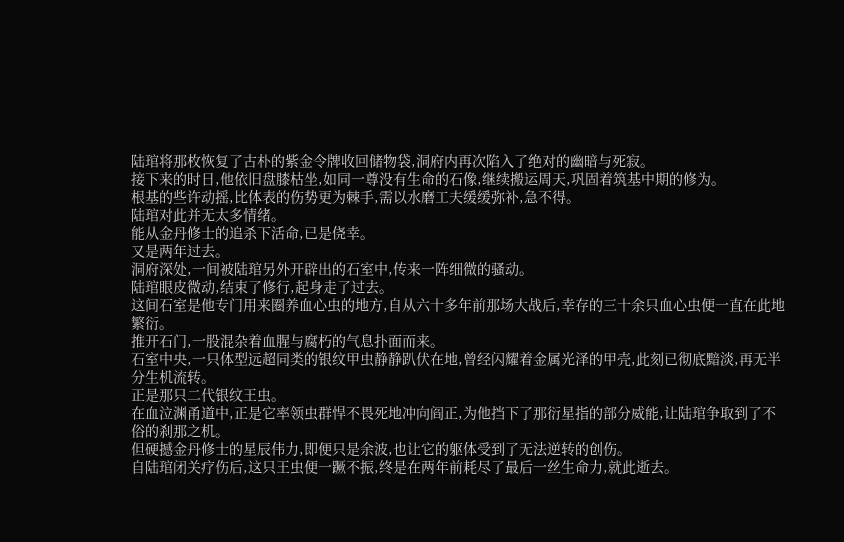陆琯将那枚恢复了古朴的紫金令牌收回储物袋,洞府内再次陷入了绝对的幽暗与死寂。
接下来的时日,他依旧盘膝枯坐,如同一尊没有生命的石像,继续搬运周天,巩固着筑基中期的修为。
根基的些许动摇,比体表的伤势更为棘手,需以水磨工夫缓缓弥补,急不得。
陆琯对此并无太多情绪。
能从金丹修士的追杀下活命,已是侥幸。
又是两年过去。
洞府深处,一间被陆琯另外开辟出的石室中,传来一阵细微的骚动。
陆琯眼皮微动,结束了修行,起身走了过去。
这间石室是他专门用来圈养血心虫的地方,自从六十多年前那场大战后,幸存的三十余只血心虫便一直在此地繁衍。
推开石门,一股混杂着血腥与腐朽的气息扑面而来。
石室中央,一只体型远超同类的银纹甲虫静静趴伏在地,曾经闪耀着金属光泽的甲壳,此刻已彻底黯淡,再无半分生机流转。
正是那只二代银纹王虫。
在血泣渊甬道中,正是它率领虫群悍不畏死地冲向阎正,为他挡下了那衍星指的部分威能,让陆琯争取到了不俗的刹那之机。
但硬撼金丹修士的星辰伟力,即便只是余波,也让它的躯体受到了无法逆转的创伤。
自陆琯闭关疗伤后,这只王虫便一蹶不振,终是在两年前耗尽了最后一丝生命力,就此逝去。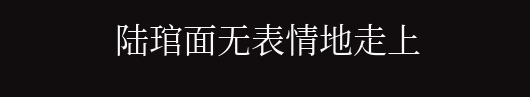陆琯面无表情地走上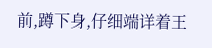前,蹲下身,仔细端详着王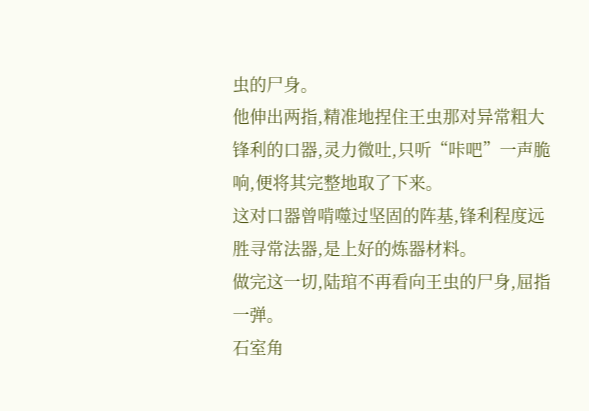虫的尸身。
他伸出两指,精准地捏住王虫那对异常粗大锋利的口器,灵力微吐,只听“咔吧”一声脆响,便将其完整地取了下来。
这对口器曾啃噬过坚固的阵基,锋利程度远胜寻常法器,是上好的炼器材料。
做完这一切,陆琯不再看向王虫的尸身,屈指一弹。
石室角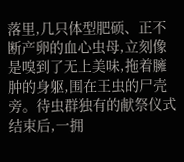落里,几只体型肥硕、正不断产卵的血心虫母,立刻像是嗅到了无上美味,拖着臃肿的身躯,围在王虫的尸壳旁。待虫群独有的献祭仪式结束后,一拥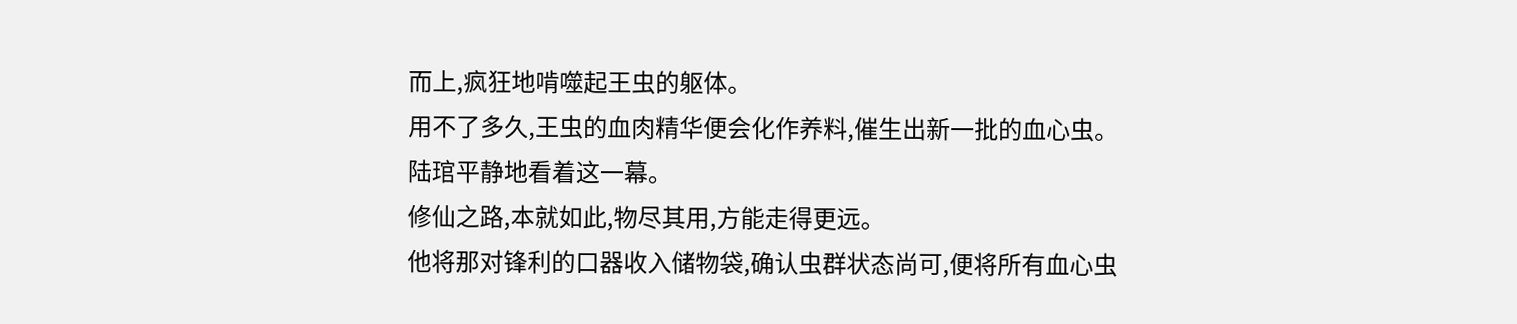而上,疯狂地啃噬起王虫的躯体。
用不了多久,王虫的血肉精华便会化作养料,催生出新一批的血心虫。
陆琯平静地看着这一幕。
修仙之路,本就如此,物尽其用,方能走得更远。
他将那对锋利的口器收入储物袋,确认虫群状态尚可,便将所有血心虫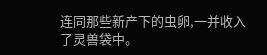连同那些新产下的虫卵,一并收入了灵兽袋中。